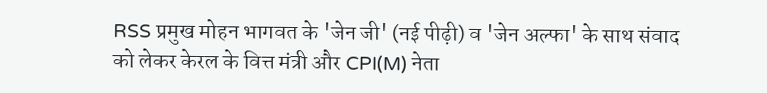RSS प्रमुख मोहन भागवत के 'जेन जी' (नई पीढ़ी) व 'जेन अल्फा' के साथ संवाद को लेकर केरल के वित्त मंत्री और CPI(M) नेता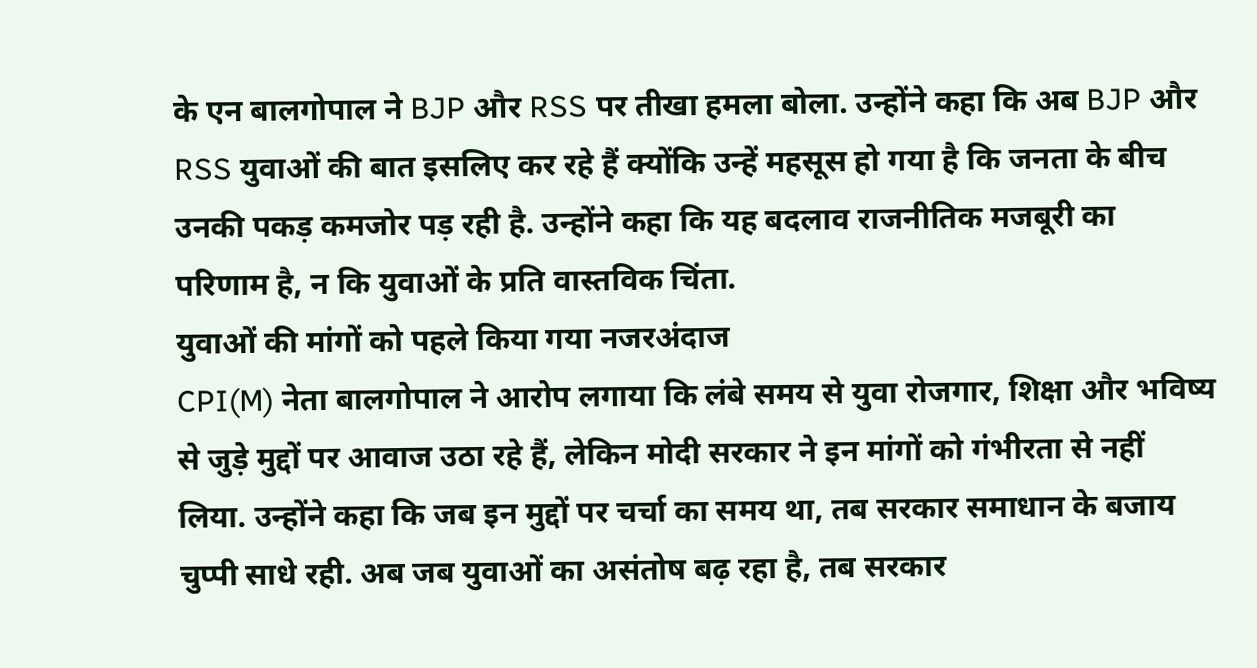के एन बालगोपाल ने BJP और RSS पर तीखा हमला बोला. उन्होंने कहा कि अब BJP और RSS युवाओं की बात इसलिए कर रहे हैं क्योंकि उन्हें महसूस हो गया है कि जनता के बीच उनकी पकड़ कमजोर पड़ रही है. उन्होंने कहा कि यह बदलाव राजनीतिक मजबूरी का परिणाम है, न कि युवाओं के प्रति वास्तविक चिंता.
युवाओं की मांगों को पहले किया गया नजरअंदाज
CPI(M) नेता बालगोपाल ने आरोप लगाया कि लंबे समय से युवा रोजगार, शिक्षा और भविष्य से जुड़े मुद्दों पर आवाज उठा रहे हैं, लेकिन मोदी सरकार ने इन मांगों को गंभीरता से नहीं लिया. उन्होंने कहा कि जब इन मुद्दों पर चर्चा का समय था, तब सरकार समाधान के बजाय चुप्पी साधे रही. अब जब युवाओं का असंतोष बढ़ रहा है, तब सरकार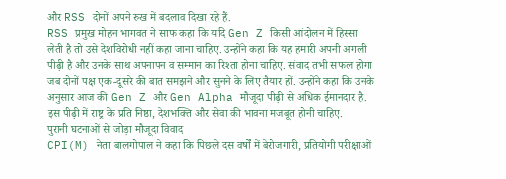और RSS दोनों अपने रुख में बदलाव दिखा रहे हैं.
RSS प्रमुख मोहन भागवत ने साफ कहा कि यदि Gen Z किसी आंदोलन में हिस्सा लेती है तो उसे देशविरोधी नहीं कहा जाना चाहिए. उन्होंने कहा कि यह हमारी अपनी अगली पीढ़ी है और उनके साथ अपनापन व सम्मान का रिश्ता होना चाहिए. संवाद तभी सफल होगा जब दोनों पक्ष एक-दूसरे की बात समझने और सुनने के लिए तैयार हों. उन्होंने कहा कि उनके अनुसार आज की Gen Z और Gen Alpha मौजूदा पीढ़ी से अधिक ईमानदार है. इस पीढ़ी में राष्ट्र के प्रति निष्ठा, देशभक्ति और सेवा की भावना मजबूत होनी चाहिए.
पुरानी घटनाओं से जोड़ा मौजूदा विवाद
CPI(M) नेता बालगोपाल ने कहा कि पिछले दस वर्षों में बेरोजगारी, प्रतियोगी परीक्षाओं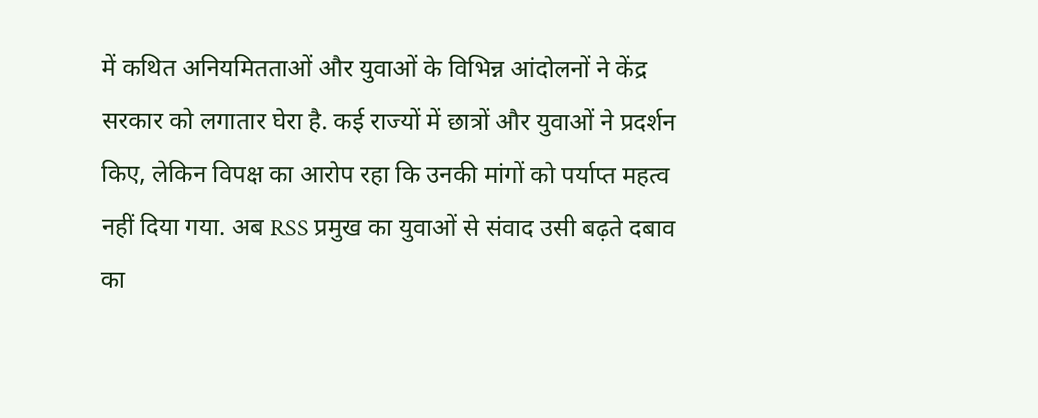में कथित अनियमितताओं और युवाओं के विभिन्न आंदोलनों ने केंद्र सरकार को लगातार घेरा है. कई राज्यों में छात्रों और युवाओं ने प्रदर्शन किए, लेकिन विपक्ष का आरोप रहा कि उनकी मांगों को पर्याप्त महत्व नहीं दिया गया. अब RSS प्रमुख का युवाओं से संवाद उसी बढ़ते दबाव का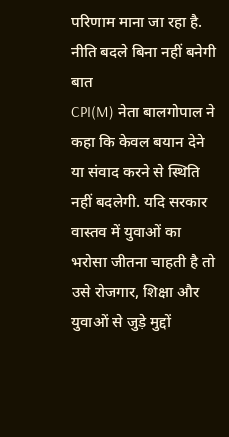परिणाम माना जा रहा है.
नीति बदले बिना नहीं बनेगी बात
CPI(M) नेता बालगोपाल ने कहा कि केवल बयान देने या संवाद करने से स्थिति नहीं बदलेगी. यदि सरकार वास्तव में युवाओं का भरोसा जीतना चाहती है तो उसे रोजगार, शिक्षा और युवाओं से जुड़े मुद्दों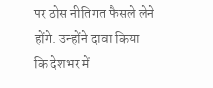पर ठोस नीतिगत फैसले लेने होंगे. उन्होंने दावा किया कि देशभर में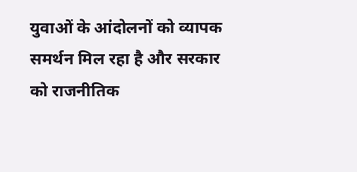युवाओं के आंदोलनों को व्यापक समर्थन मिल रहा है और सरकार को राजनीतिक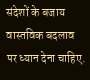संदेशों के बजाय वास्तविक बदलाव पर ध्यान देना चाहिए.